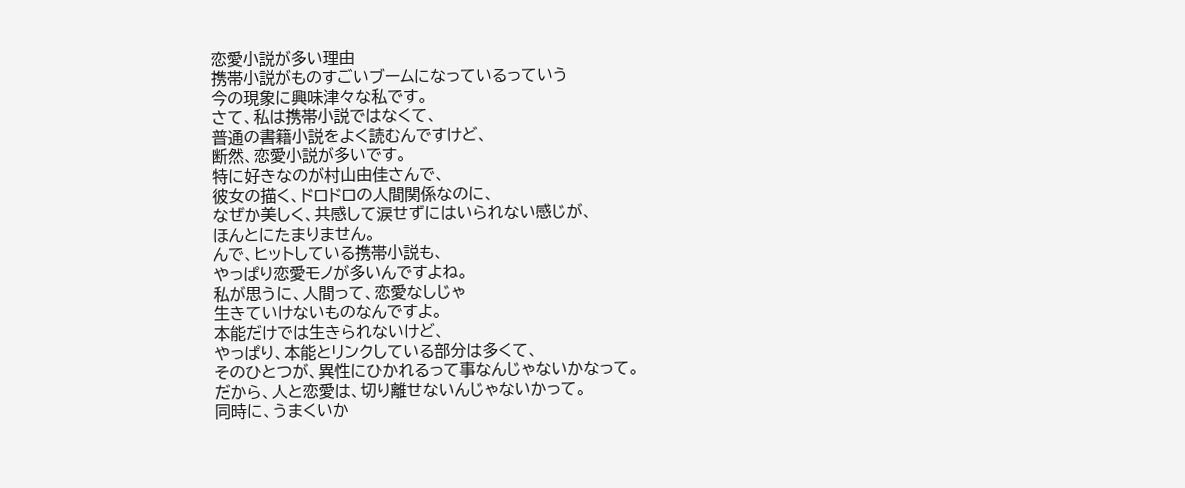恋愛小説が多い理由
携帯小説がものすごいブームになっているっていう
今の現象に興味津々な私です。
さて、私は携帯小説ではなくて、
普通の書籍小説をよく読むんですけど、
断然、恋愛小説が多いです。
特に好きなのが村山由佳さんで、
彼女の描く、ドロドロの人間関係なのに、
なぜか美しく、共感して涙せずにはいられない感じが、
ほんとにたまりません。
んで、ヒットしている携帯小説も、
やっぱり恋愛モノが多いんですよね。
私が思うに、人間って、恋愛なしじゃ
生きていけないものなんですよ。
本能だけでは生きられないけど、
やっぱり、本能とリンクしている部分は多くて、
そのひとつが、異性にひかれるって事なんじゃないかなって。
だから、人と恋愛は、切り離せないんじゃないかって。
同時に、うまくいか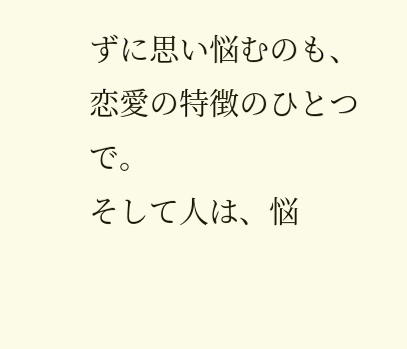ずに思い悩むのも、
恋愛の特徴のひとつで。
そして人は、悩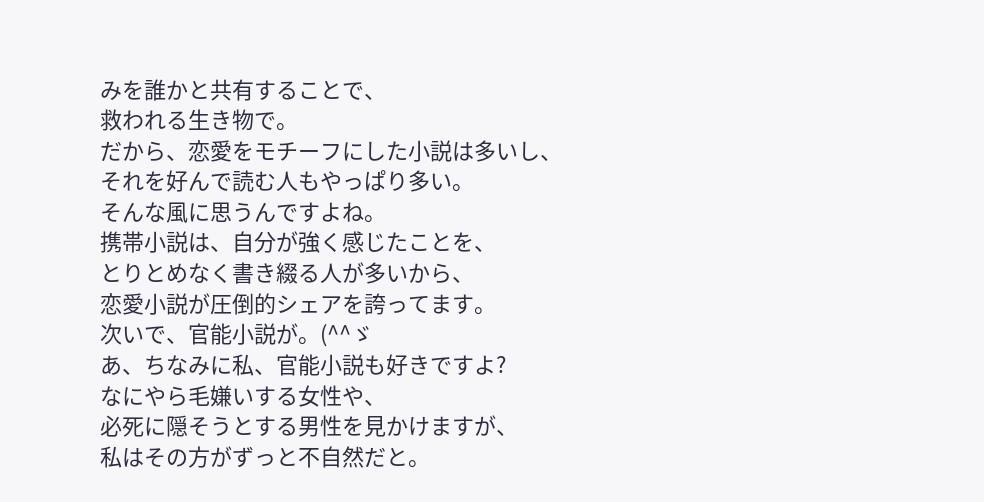みを誰かと共有することで、
救われる生き物で。
だから、恋愛をモチーフにした小説は多いし、
それを好んで読む人もやっぱり多い。
そんな風に思うんですよね。
携帯小説は、自分が強く感じたことを、
とりとめなく書き綴る人が多いから、
恋愛小説が圧倒的シェアを誇ってます。
次いで、官能小説が。(^^ゞ
あ、ちなみに私、官能小説も好きですよ?
なにやら毛嫌いする女性や、
必死に隠そうとする男性を見かけますが、
私はその方がずっと不自然だと。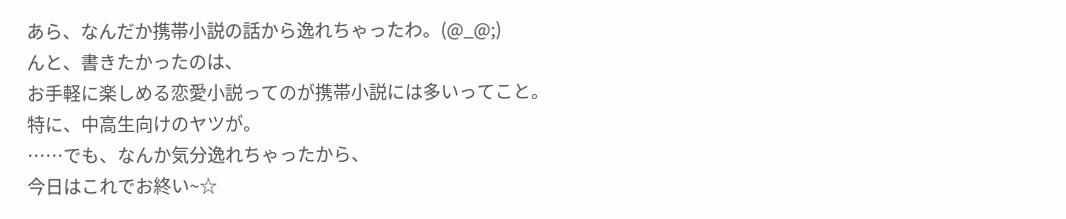あら、なんだか携帯小説の話から逸れちゃったわ。(@_@;)
んと、書きたかったのは、
お手軽に楽しめる恋愛小説ってのが携帯小説には多いってこと。
特に、中高生向けのヤツが。
……でも、なんか気分逸れちゃったから、
今日はこれでお終い~☆